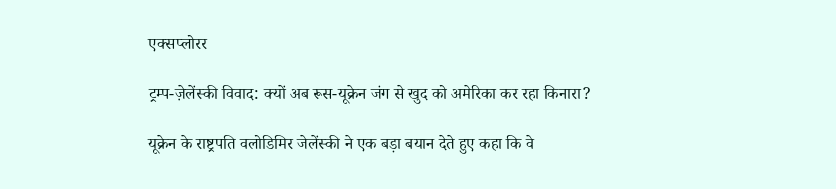एक्सप्लोरर

ट्रम्प-ज़ेलेंस्की विवाद: क्यों अब रूस-यूक्रेन जंग से खुद को अमेरिका कर रहा किनारा?

यूक्रेन के राष्ट्रपति वलोडिमिर जेलेंस्की ने एक बड़ा बयान देते हुए कहा कि वे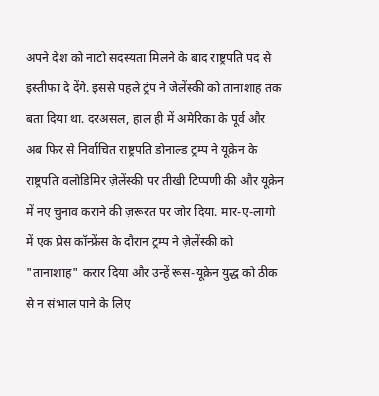अपने देश को नाटो सदस्यता मिलने के बाद राष्ट्रपति पद से इस्तीफा दे देंगे. इससे पहले ट्रंप ने जेलेंस्की को तानाशाह तक बता दिया था. दरअसल, हाल ही में अमेरिका के पूर्व और अब फिर से निर्वाचित राष्ट्रपति डोनाल्ड ट्रम्प ने यूक्रेन के राष्ट्रपति वलोडिमिर ज़ेलेंस्की पर तीखी टिप्पणी की और यूक्रेन में नए चुनाव कराने की ज़रूरत पर जोर दिया. मार-ए-लागो में एक प्रेस कॉन्फ्रेंस के दौरान ट्रम्प ने ज़ेलेंस्की को "तानाशाह" करार दिया और उन्हें रूस-यूक्रेन युद्ध को ठीक से न संभाल पाने के लिए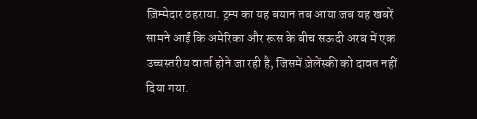ज़िम्मेदार ठहराया. ट्रम्प का यह बयान तब आया जब यह खबरें सामने आईं कि अमेरिका और रूस के बीच सऊदी अरब में एक उच्चस्तरीय वार्ता होने जा रही है, जिसमें ज़ेलेंस्की को दावत नहीं दिया गया.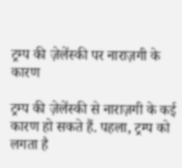ट्रम्प की ज़ेलेंस्की पर नाराज़गी के कारण

ट्रम्प की ज़ेलेंस्की से नाराज़गी के कई कारण हो सकते हैं. पहला, ट्रम्प को लगता है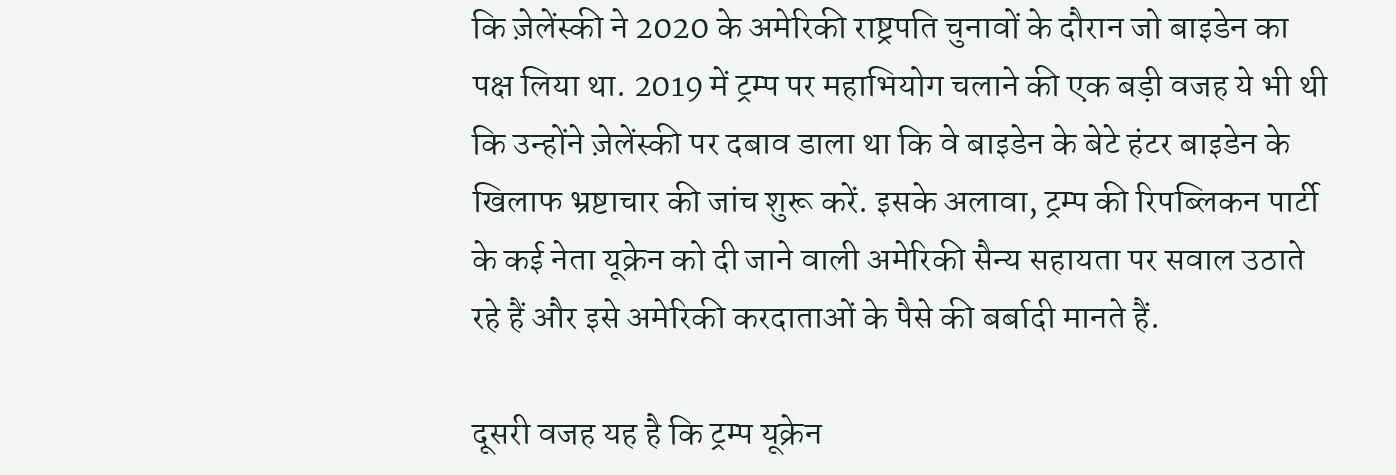कि ज़ेलेंस्की ने 2020 के अमेरिकी राष्ट्रपति चुनावों के दौरान जो बाइडेन का पक्ष लिया था. 2019 में ट्रम्प पर महाभियोग चलाने की एक बड़ी वजह ये भी थी कि उन्होंने ज़ेलेंस्की पर दबाव डाला था कि वे बाइडेन के बेटे हंटर बाइडेन के खिलाफ भ्रष्टाचार की जांच शुरू करें. इसके अलावा, ट्रम्प की रिपब्लिकन पार्टी के कई नेता यूक्रेन को दी जाने वाली अमेरिकी सैन्य सहायता पर सवाल उठाते रहे हैं और इसे अमेरिकी करदाताओं के पैसे की बर्बादी मानते हैं.

दूसरी वजह यह है कि ट्रम्प यूक्रेन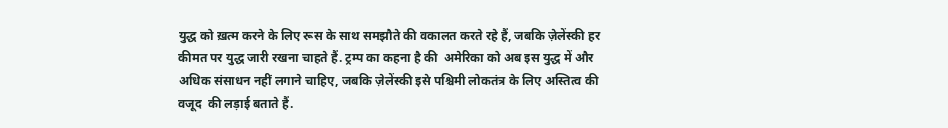युद्ध को ख़त्म करने के लिए रूस के साथ समझौते की वकालत करते रहे हैं, जबकि ज़ेलेंस्की हर कीमत पर युद्ध जारी रखना चाहते हैं. ट्रम्प का कहना है की  अमेरिका को अब इस युद्ध में और अधिक संसाधन नहीं लगाने चाहिए, जबकि ज़ेलेंस्की इसे पश्चिमी लोकतंत्र के लिए अस्तित्व की वजूद  की लड़ाई बताते हैं.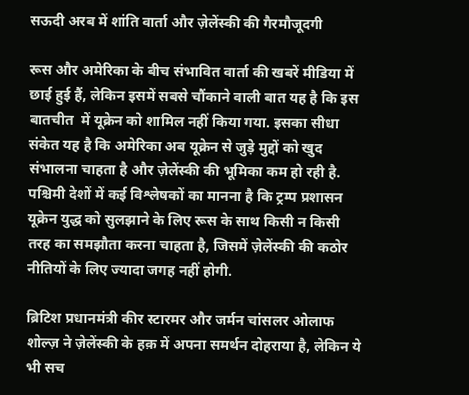सऊदी अरब में शांति वार्ता और ज़ेलेंस्की की गैरमौजूदगी

रूस और अमेरिका के बीच संभावित वार्ता की खबरें मीडिया में छाई हुई हैं, लेकिन इसमें सबसे चौंकाने वाली बात यह है कि इस बातचीत  में यूक्रेन को शामिल नहीं किया गया. इसका सीधा संकेत यह है कि अमेरिका अब यूक्रेन से जुड़े मुद्दों को खुद संभालना चाहता है और ज़ेलेंस्की की भूमिका कम हो रही है. पश्चिमी देशों में कई विश्लेषकों का मानना है कि ट्रम्प प्रशासन यूक्रेन युद्ध को सुलझाने के लिए रूस के साथ किसी न किसी तरह का समझौता करना चाहता है, जिसमें ज़ेलेंस्की की कठोर नीतियों के लिए ज्यादा जगह नहीं होगी.

ब्रिटिश प्रधानमंत्री कीर स्टारमर और जर्मन चांसलर ओलाफ शोल्ज़ ने ज़ेलेंस्की के हक़ में अपना समर्थन दोहराया है, लेकिन ये भी सच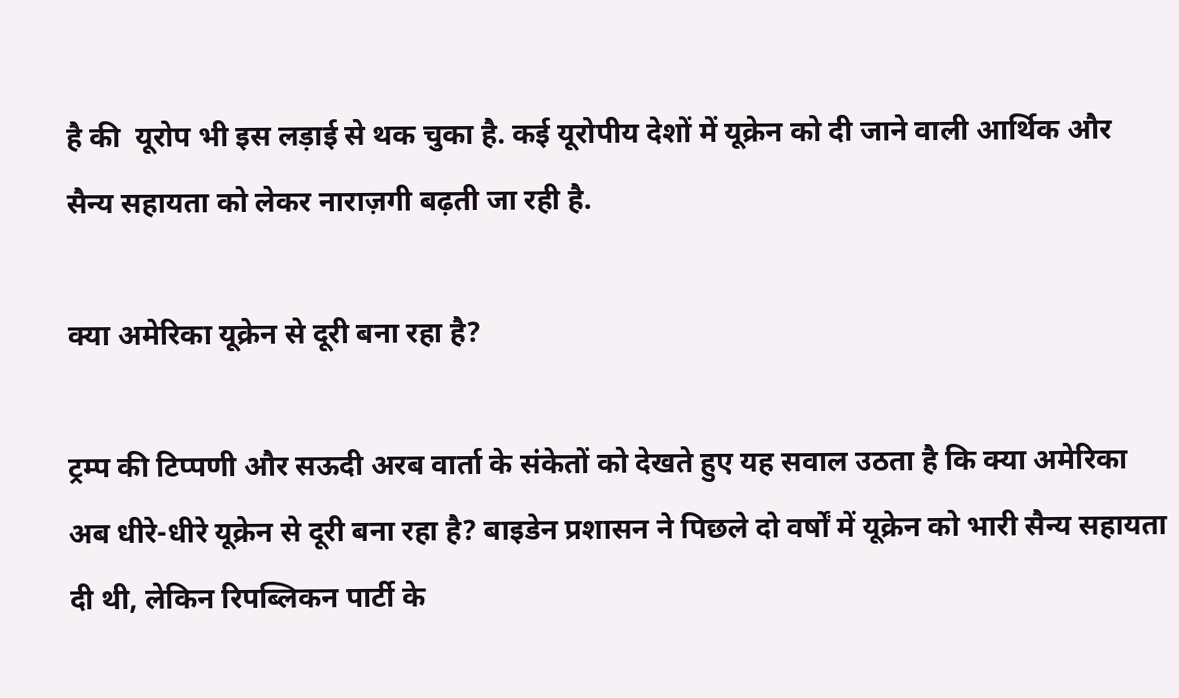है की  यूरोप भी इस लड़ाई से थक चुका है. कई यूरोपीय देशों में यूक्रेन को दी जाने वाली आर्थिक और सैन्य सहायता को लेकर नाराज़गी बढ़ती जा रही है.

क्या अमेरिका यूक्रेन से दूरी बना रहा है?

ट्रम्प की टिप्पणी और सऊदी अरब वार्ता के संकेतों को देखते हुए यह सवाल उठता है कि क्या अमेरिका अब धीरे-धीरे यूक्रेन से दूरी बना रहा है? बाइडेन प्रशासन ने पिछले दो वर्षों में यूक्रेन को भारी सैन्य सहायता दी थी, लेकिन रिपब्लिकन पार्टी के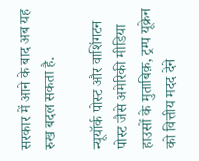सरकार में आने के बाद अब यह रुख बदल सकता है.

न्यूयॉर्क पोस्ट और वाशिंगटन पोस्ट जैसे अमेरिकी मीडिया हाउसों के मुताबिक़, ट्रम्प यूक्रेन को वित्तीय मदद देने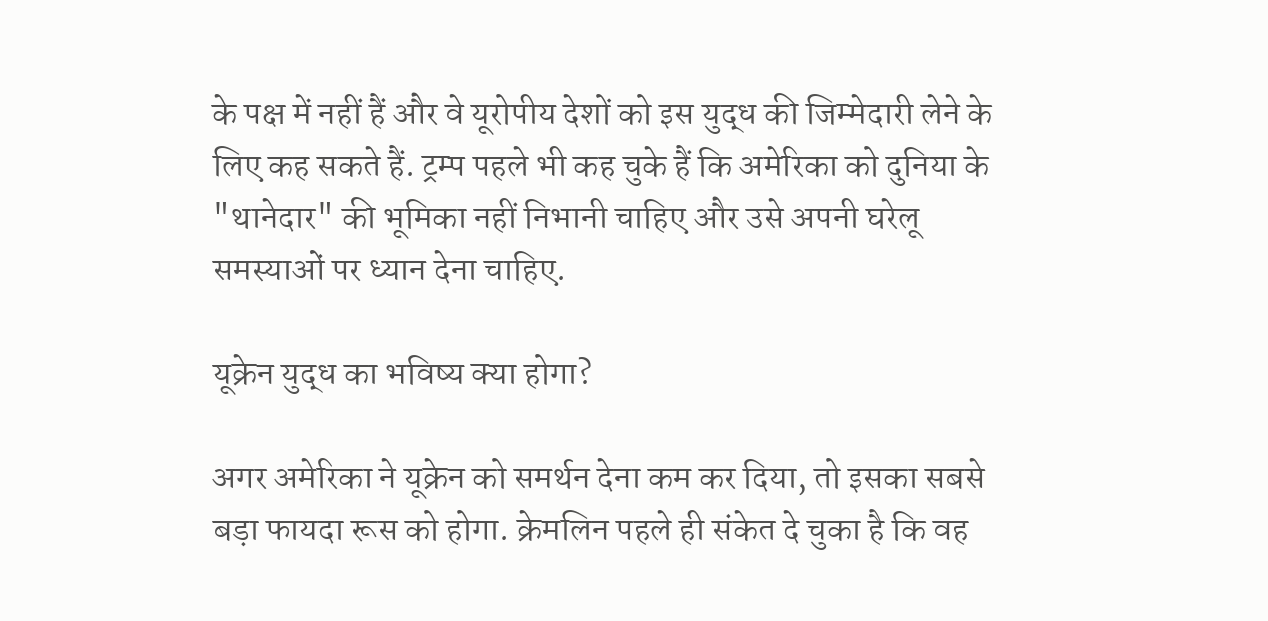के पक्ष में नहीं हैं और वे यूरोपीय देशों को इस युद्ध की जिम्मेदारी लेने के लिए कह सकते हैं. ट्रम्प पहले भी कह चुके हैं कि अमेरिका को दुनिया के "थानेदार" की भूमिका नहीं निभानी चाहिए और उसे अपनी घरेलू समस्याओं पर ध्यान देना चाहिए.

यूक्रेन युद्ध का भविष्य क्या होगा?

अगर अमेरिका ने यूक्रेन को समर्थन देना कम कर दिया, तो इसका सबसे बड़ा फायदा रूस को होगा. क्रेमलिन पहले ही संकेत दे चुका है कि वह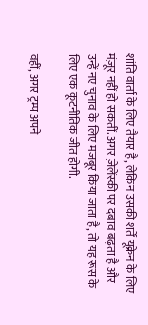शांति वार्ता के लिए तैयार है, लेकिन उसकी शर्तें यूक्रेन के लिए मंज़ूर नहीं हो सकतीं. अगर ज़ेलेंस्की पर दबाव बढ़ता है और उन्हें नए चुनाव के लिए मजबूर किया जाता है, तो यह रूस के लिए एक कूटनीतिक जीत होगी.

वहीं, अगर ट्रम्प अपने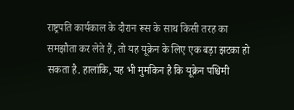राष्ट्रपति कार्यकाल के दौरान रूस के साथ किसी तरह का समझौता कर लेते हैं, तो यह यूक्रेन के लिए एक बड़ा झटका हो सकता है. हालांकि, यह भी मुमकिन है कि यूक्रेन पश्चिमी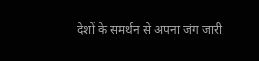देशों के समर्थन से अपना जंग जारी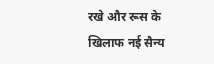रखे और रूस के खिलाफ नई सैन्य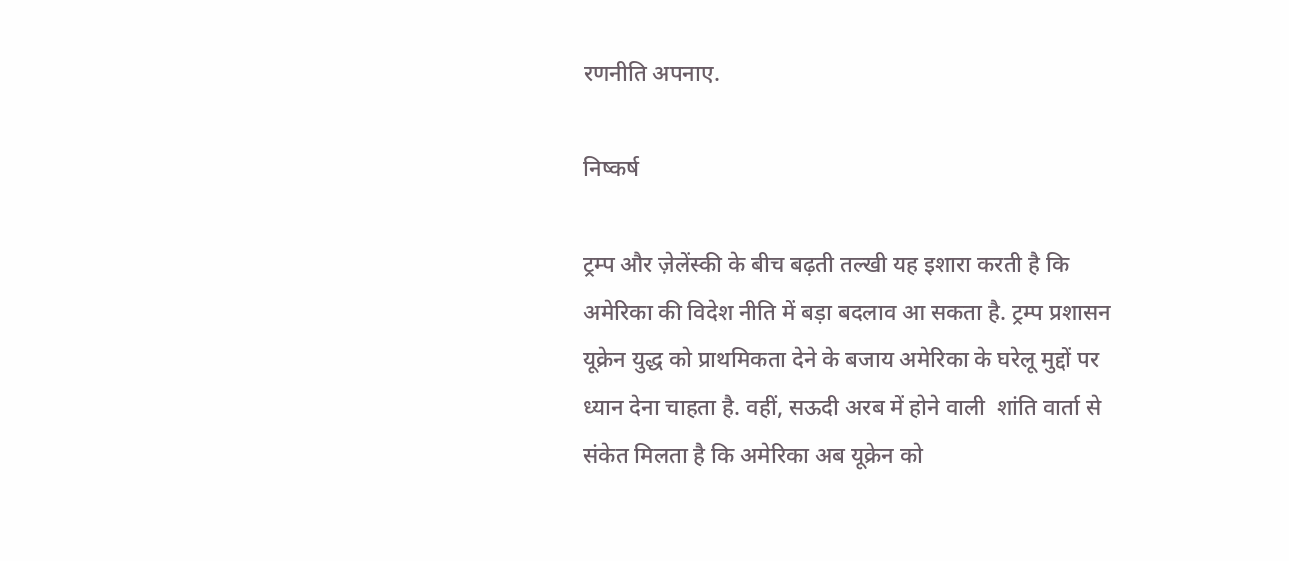रणनीति अपनाए.

निष्कर्ष

ट्रम्प और ज़ेलेंस्की के बीच बढ़ती तल्खी यह इशारा करती है कि अमेरिका की विदेश नीति में बड़ा बदलाव आ सकता है. ट्रम्प प्रशासन यूक्रेन युद्ध को प्राथमिकता देने के बजाय अमेरिका के घरेलू मुद्दों पर ध्यान देना चाहता है. वहीं, सऊदी अरब में होने वाली  शांति वार्ता से संकेत मिलता है कि अमेरिका अब यूक्रेन को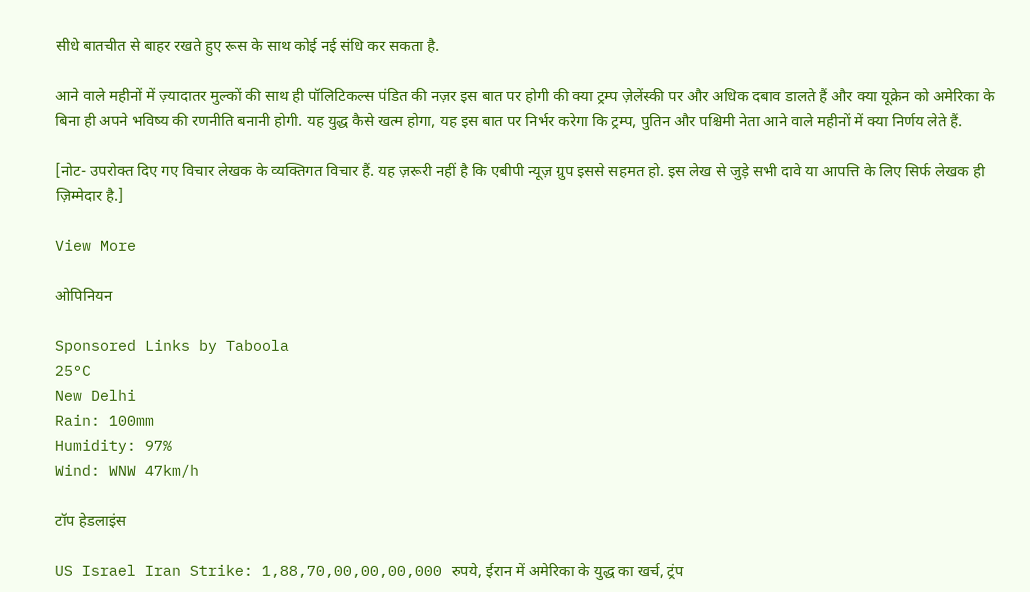सीधे बातचीत से बाहर रखते हुए रूस के साथ कोई नई संधि कर सकता है.

आने वाले महीनों में ज़्यादातर मुल्कों की साथ ही पॉलिटिकल्स पंडित की नज़र इस बात पर होगी की क्या ट्रम्प ज़ेलेंस्की पर और अधिक दबाव डालते हैं और क्या यूक्रेन को अमेरिका के बिना ही अपने भविष्य की रणनीति बनानी होगी. यह युद्ध कैसे खत्म होगा, यह इस बात पर निर्भर करेगा कि ट्रम्प, पुतिन और पश्चिमी नेता आने वाले महीनों में क्या निर्णय लेते हैं.

[नोट- उपरोक्त दिए गए विचार लेखक के व्यक्तिगत विचार हैं. यह ज़रूरी नहीं है कि एबीपी न्यूज़ ग्रुप इससे सहमत हो. इस लेख से जुड़े सभी दावे या आपत्ति के लिए सिर्फ लेखक ही ज़िम्मेदार है.]

View More

ओपिनियन

Sponsored Links by Taboola
25°C
New Delhi
Rain: 100mm
Humidity: 97%
Wind: WNW 47km/h

टॉप हेडलाइंस

US Israel Iran Strike: 1,88,70,00,00,00,000 रुपये, ईरान में अमेरिका के युद्ध का खर्च, ट्रंप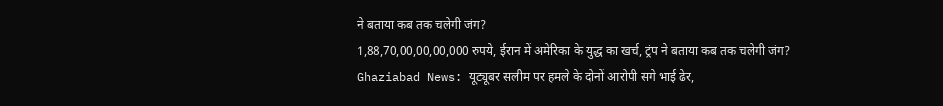ने बताया कब तक चलेगी जंग?
1,88,70,00,00,00,000 रुपये, ईरान में अमेरिका के युद्ध का खर्च, ट्रंप ने बताया कब तक चलेगी जंग?
Ghaziabad News: यूट्यूबर सलीम पर हमले के दोनों आरोपी सगे भाई ढेर,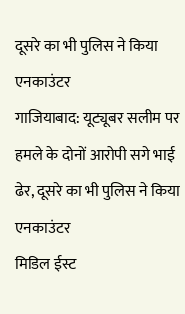दूसरे का भी पुलिस ने किया एनकाउंटर
गाजियाबाद: यूट्यूबर सलीम पर हमले के दोनों आरोपी सगे भाई ढेर, दूसरे का भी पुलिस ने किया एनकाउंटर
मिडिल ईस्ट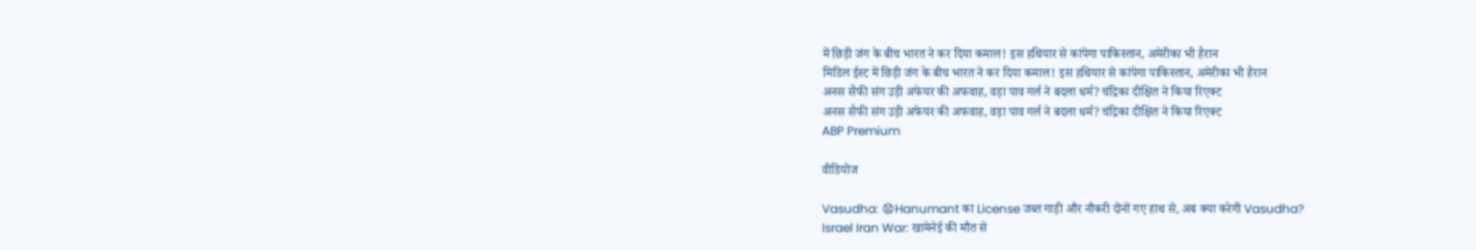में छिड़ी जंग के बीच भारत ने कर दिया कमाल! इस हथियार से कांपेगा पाकिस्तान, अमेरीका भी हैरान
मिडिल ईस्ट में छिड़ी जंग के बीच भारत ने कर दिया कमाल! इस हथियार से कांपेगा पाकिस्तान, अमेरीका भी हैरान
अनस सैफी संग उड़ी अफेयर की अफवाह, वड़ा पाव गर्ल ने बदला धर्म? चंद्रिका दीक्षित ने किया रिएक्ट
अनस सैफी संग उड़ी अफेयर की अफवाह, वड़ा पाव गर्ल ने बदला धर्म? चंद्रिका दीक्षित ने किया रिएक्ट
ABP Premium

वीडियोज

Vasudha: 😧Hanumant का License जब्त गाड़ी और नौकरी दोनों गए हाथ से, अब क्या करेगी Vasudha?
Israel Iran War: खामेनेई की मौत से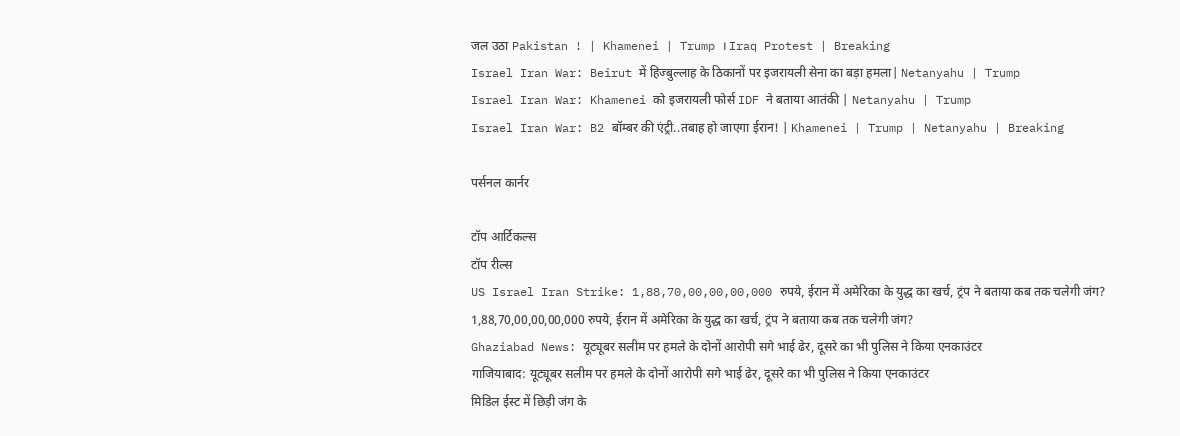जल उठा Pakistan ! | Khamenei | Trump । Iraq Protest | Breaking
Israel Iran War: Beirut में हिज्बुल्लाह के ठिकानों पर इजरायली सेना का बड़ा हमला| Netanyahu | Trump
Israel Iran War: Khamenei को इजरायली फोर्स IDF ने बताया आतंकी | Netanyahu | Trump
Israel Iran War: B2 बॉम्बर की एंट्री..तबाह हो जाएगा ईरान! | Khamenei | Trump | Netanyahu | Breaking

पर्सनल कार्नर

टॉप आर्टिकल्स
टॉप रील्स
US Israel Iran Strike: 1,88,70,00,00,00,000 रुपये, ईरान में अमेरिका के युद्ध का खर्च, ट्रंप ने बताया कब तक चलेगी जंग?
1,88,70,00,00,00,000 रुपये, ईरान में अमेरिका के युद्ध का खर्च, ट्रंप ने बताया कब तक चलेगी जंग?
Ghaziabad News: यूट्यूबर सलीम पर हमले के दोनों आरोपी सगे भाई ढेर, दूसरे का भी पुलिस ने किया एनकाउंटर
गाजियाबाद: यूट्यूबर सलीम पर हमले के दोनों आरोपी सगे भाई ढेर, दूसरे का भी पुलिस ने किया एनकाउंटर
मिडिल ईस्ट में छिड़ी जंग के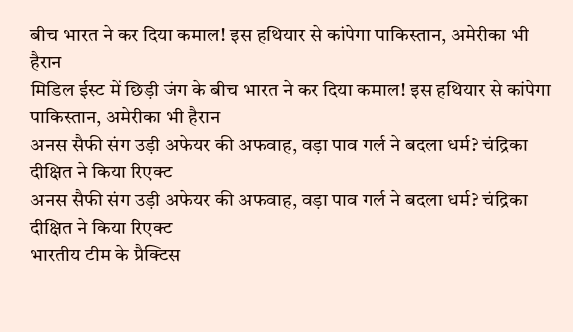बीच भारत ने कर दिया कमाल! इस हथियार से कांपेगा पाकिस्तान, अमेरीका भी हैरान
मिडिल ईस्ट में छिड़ी जंग के बीच भारत ने कर दिया कमाल! इस हथियार से कांपेगा पाकिस्तान, अमेरीका भी हैरान
अनस सैफी संग उड़ी अफेयर की अफवाह, वड़ा पाव गर्ल ने बदला धर्म? चंद्रिका दीक्षित ने किया रिएक्ट
अनस सैफी संग उड़ी अफेयर की अफवाह, वड़ा पाव गर्ल ने बदला धर्म? चंद्रिका दीक्षित ने किया रिएक्ट
भारतीय टीम के प्रैक्टिस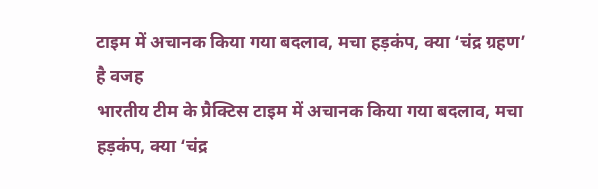टाइम में अचानक किया गया बदलाव, मचा हड़कंप, क्या ‘चंद्र ग्रहण’ है वजह
भारतीय टीम के प्रैक्टिस टाइम में अचानक किया गया बदलाव, मचा हड़कंप, क्या ‘चंद्र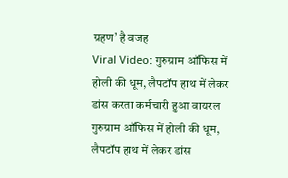ग्रहण’ है वजह
Viral Video: गुरुग्राम ऑफिस में होली की धूम, लैपटॉप हाथ में लेकर डांस करता कर्मचारी हुआ वायरल
गुरुग्राम ऑफिस में होली की धूम, लैपटॉप हाथ में लेकर डांस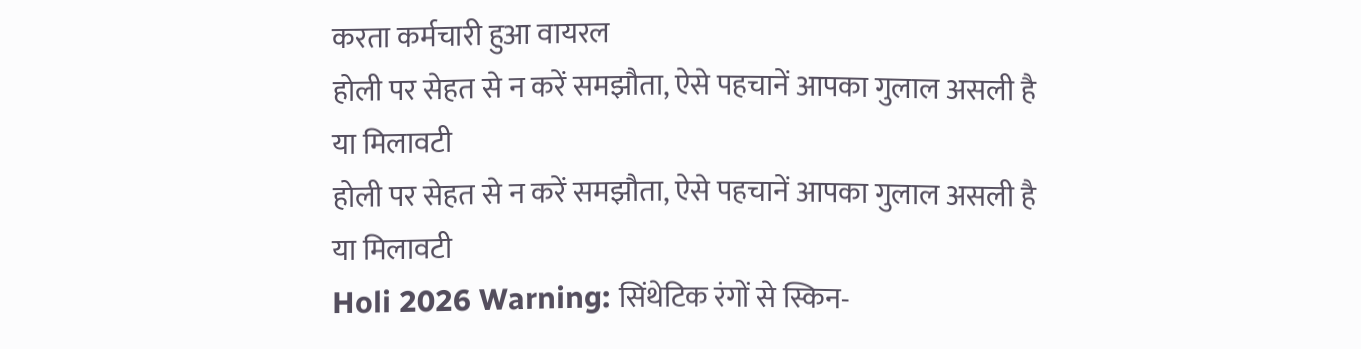करता कर्मचारी हुआ वायरल
होली पर सेहत से न करें समझौता, ऐसे पहचानें आपका गुलाल असली है या मिलावटी
होली पर सेहत से न करें समझौता, ऐसे पहचानें आपका गुलाल असली है या मिलावटी
Holi 2026 Warning: सिंथेटिक रंगों से स्किन-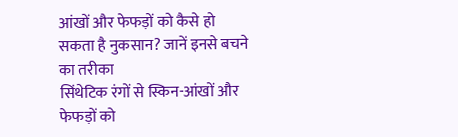आंखों और फेफड़ों को कैसे हो सकता है नुकसान? जानें इनसे बचने का तरीका
सिंथेटिक रंगों से स्किन-आंखों और फेफड़ों को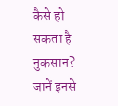कैसे हो सकता है नुकसान? जानें इनसे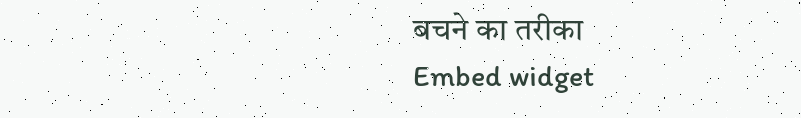बचने का तरीका
Embed widget